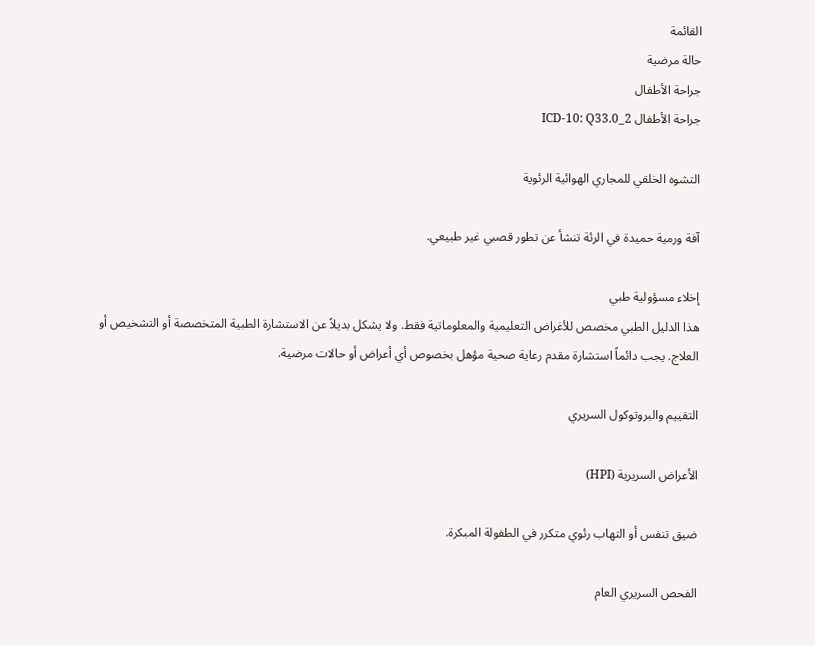القائمة
حالة مرضية
جراحة الأطفال
جراحة الأطفال ICD-10: Q33.0_2

التشوه الخلقي للمجاري الهوائية الرئوية

آفة ورمية حميدة في الرئة تنشأ عن تطور قصبي غير طبيعي.

إخلاء مسؤولية طبي
هذا الدليل الطبي مخصص للأغراض التعليمية والمعلوماتية فقط. ولا يشكل بديلاً عن الاستشارة الطبية المتخصصة أو التشخيص أو العلاج. يجب دائماً استشارة مقدم رعاية صحية مؤهل بخصوص أي أعراض أو حالات مرضية.

التقييم والبروتوكول السريري

الأعراض السريرية (HPI)

ضيق تنفس أو التهاب رئوي متكرر في الطفولة المبكرة.

الفحص السريري العام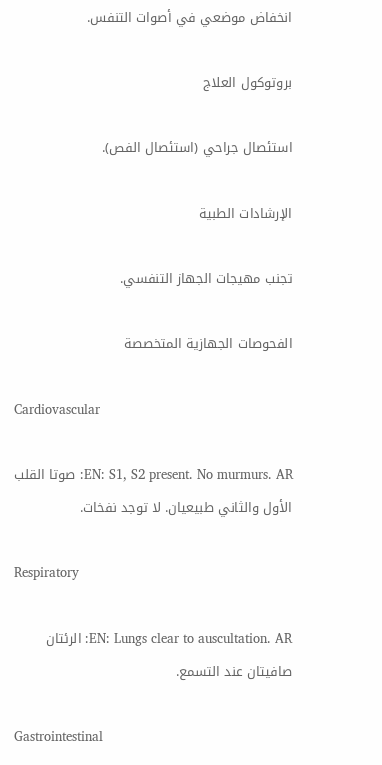انخفاض موضعي في أصوات التنفس.

بروتوكول العلاج

استئصال جراحي (استئصال الفص).

الإرشادات الطبية

تجنب مهيجات الجهاز التنفسي.

الفحوصات الجهازية المتخصصة

Cardiovascular

EN: S1, S2 present. No murmurs. AR: صوتا القلب الأول والثاني طبيعيان. لا توجد نفخات.

Respiratory

EN: Lungs clear to auscultation. AR: الرئتان صافيتان عند التسمع.

Gastrointestinal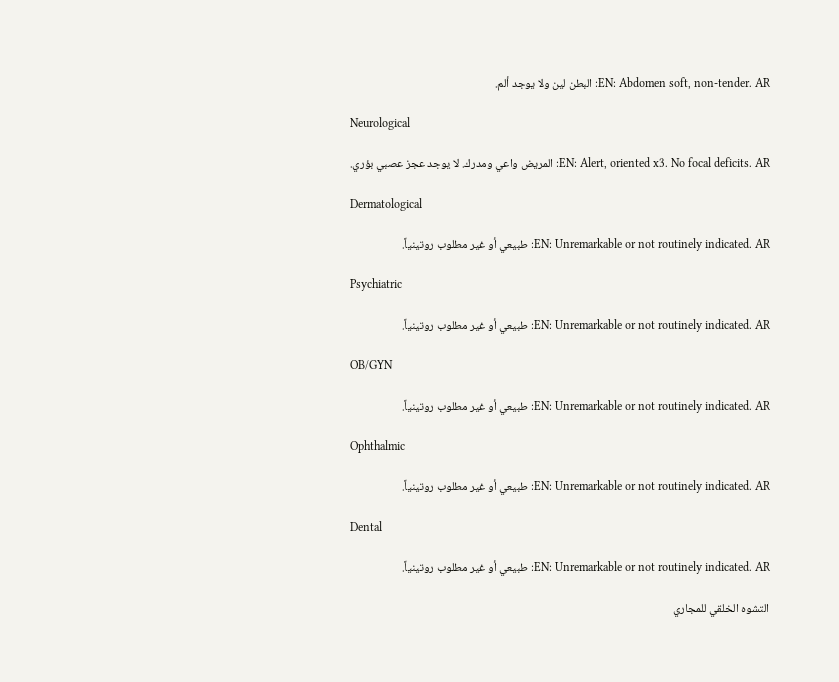EN: Abdomen soft, non-tender. AR: البطن لين ولا يوجد ألم.

Neurological

EN: Alert, oriented x3. No focal deficits. AR: المريض واعي ومدرك. لا يوجد عجز عصبي بؤري.

Dermatological

EN: Unremarkable or not routinely indicated. AR: طبيعي أو غير مطلوب روتينياً.

Psychiatric

EN: Unremarkable or not routinely indicated. AR: طبيعي أو غير مطلوب روتينياً.

OB/GYN

EN: Unremarkable or not routinely indicated. AR: طبيعي أو غير مطلوب روتينياً.

Ophthalmic

EN: Unremarkable or not routinely indicated. AR: طبيعي أو غير مطلوب روتينياً.

Dental

EN: Unremarkable or not routinely indicated. AR: طبيعي أو غير مطلوب روتينياً.

التشوه الخلقي للمجاري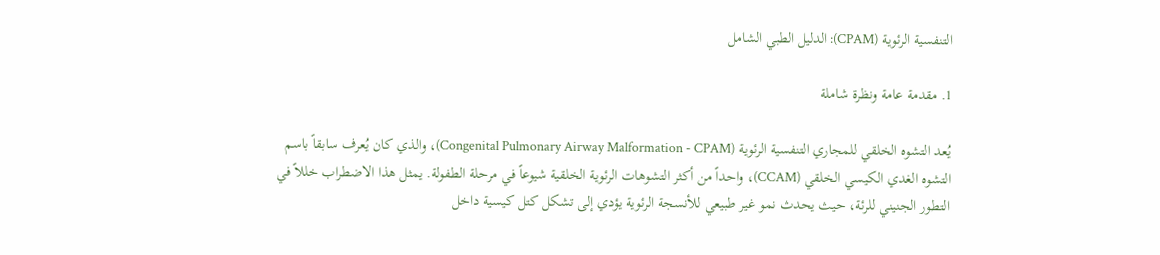التنفسية الرئوية (CPAM): الدليل الطبي الشامل

1. مقدمة عامة ونظرة شاملة

يُعد التشوه الخلقي للمجاري التنفسية الرئوية (Congenital Pulmonary Airway Malformation - CPAM)، والذي كان يُعرف سابقاً باسم التشوه الغدي الكيسي الخلقي (CCAM)، واحداً من أكثر التشوهات الرئوية الخلقية شيوعاً في مرحلة الطفولة. يمثل هذا الاضطراب خللاً في التطور الجنيني للرئة، حيث يحدث نمو غير طبيعي للأنسجة الرئوية يؤدي إلى تشكل كتل كيسية داخل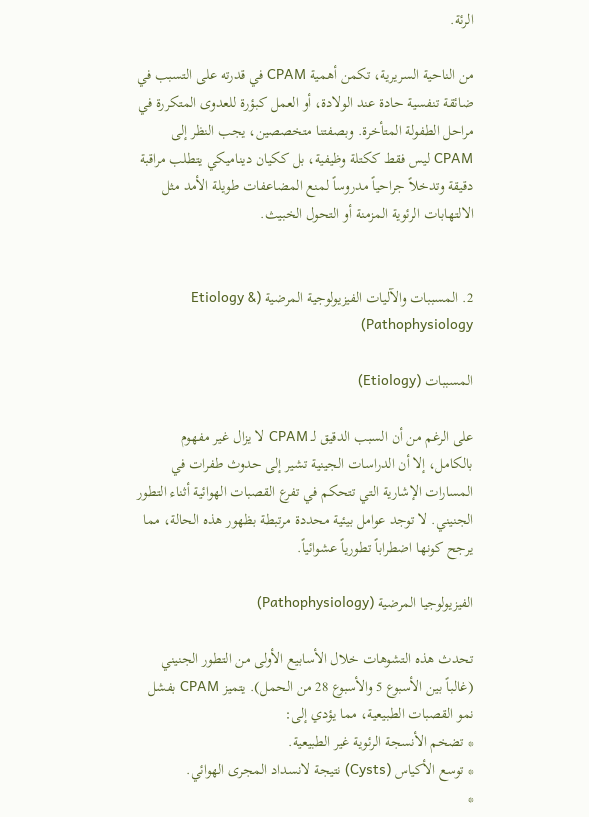الرئة.

من الناحية السريرية، تكمن أهمية CPAM في قدرته على التسبب في ضائقة تنفسية حادة عند الولادة، أو العمل كبؤرة للعدوى المتكررة في مراحل الطفولة المتأخرة. وبصفتنا متخصصين، يجب النظر إلى CPAM ليس فقط ككتلة وظيفية، بل ككيان ديناميكي يتطلب مراقبة دقيقة وتدخلاً جراحياً مدروساً لمنع المضاعفات طويلة الأمد مثل الالتهابات الرئوية المزمنة أو التحول الخبيث.


2. المسببات والآليات الفيزيولوجية المرضية (Etiology & Pathophysiology)

المسببات (Etiology)

على الرغم من أن السبب الدقيق لـ CPAM لا يزال غير مفهوم بالكامل، إلا أن الدراسات الجينية تشير إلى حدوث طفرات في المسارات الإشارية التي تتحكم في تفرع القصبات الهوائية أثناء التطور الجنيني. لا توجد عوامل بيئية محددة مرتبطة بظهور هذه الحالة، مما يرجح كونها اضطراباً تطورياً عشوائياً.

الفيزيولوجيا المرضية (Pathophysiology)

تحدث هذه التشوهات خلال الأسابيع الأولى من التطور الجنيني (غالباً بين الأسبوع 5 والأسبوع 28 من الحمل). يتميز CPAM بفشل نمو القصبات الطبيعية، مما يؤدي إلى:
* تضخم الأنسجة الرئوية غير الطبيعية.
* توسع الأكياس (Cysts) نتيجة لانسداد المجرى الهوائي.
*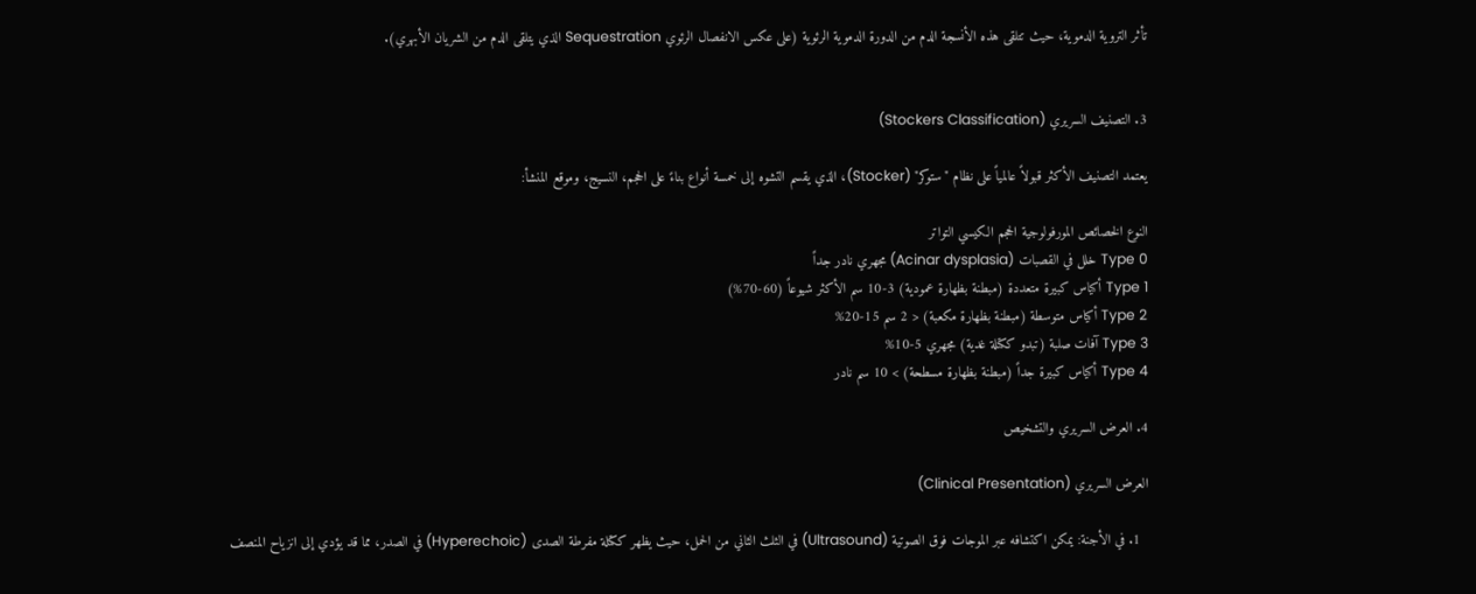تأثر التروية الدموية، حيث تتلقى هذه الأنسجة الدم من الدورة الدموية الرئوية (على عكس الانفصال الرئوي Sequestration الذي يتلقى الدم من الشريان الأبهري).


3. التصنيف السريري (Stockers Classification)

يعتمد التصنيف الأكثر قبولاً عالمياً على نظام "ستوكر" (Stocker)، الذي يقسم التشوه إلى خمسة أنواع بناءً على الحجم، النسيج، وموقع المنشأ:

النوع الخصائص المورفولوجية الحجم الكيسي التواتر
Type 0 خلل في القصبات (Acinar dysplasia) مجهري نادر جداً
Type 1 أكياس كبيرة متعددة (مبطنة بظهارة عمودية) 3-10 سم الأكثر شيوعاً (60-70%)
Type 2 أكياس متوسطة (مبطنة بظهارة مكعبة) < 2 سم 15-20%
Type 3 آفات صلبة (تبدو ككتلة غدية) مجهري 5-10%
Type 4 أكياس كبيرة جداً (مبطنة بظهارة مسطحة) > 10 سم نادر

4. العرض السريري والتشخيص

العرض السريري (Clinical Presentation)

  1. في الأجنة: يمكن اكتشافه عبر الموجات فوق الصوتية (Ultrasound) في الثلث الثاني من الحمل، حيث يظهر ككتلة مفرطة الصدى (Hyperechoic) في الصدر، مما قد يؤدي إلى انزياح المنصف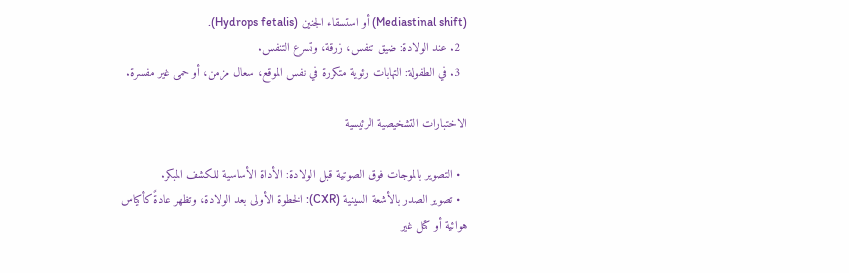(Mediastinal shift) أو استسقاء الجنين (Hydrops fetalis).
  2. عند الولادة: ضيق تنفس، زرقة، وتسرع التنفس.
  3. في الطفولة: التهابات رئوية متكررة في نفس الموقع، سعال مزمن، أو حمى غير مفسرة.

الاختبارات التشخيصية الرئيسية

  • التصوير بالموجات فوق الصوتية قبل الولادة: الأداة الأساسية للكشف المبكر.
  • تصوير الصدر بالأشعة السينية (CXR): الخطوة الأولى بعد الولادة، وتظهر عادةً كأكياس هوائية أو كتل غير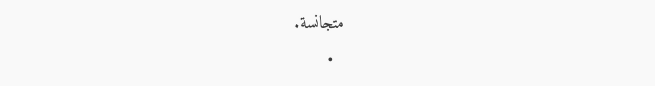متجانسة.
  •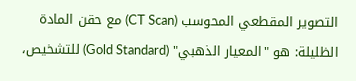التصوير المقطعي المحوسب (CT Scan) مع حقن المادة الظليلة: هو "المعيار الذهبي" (Gold Standard) للتشخيص،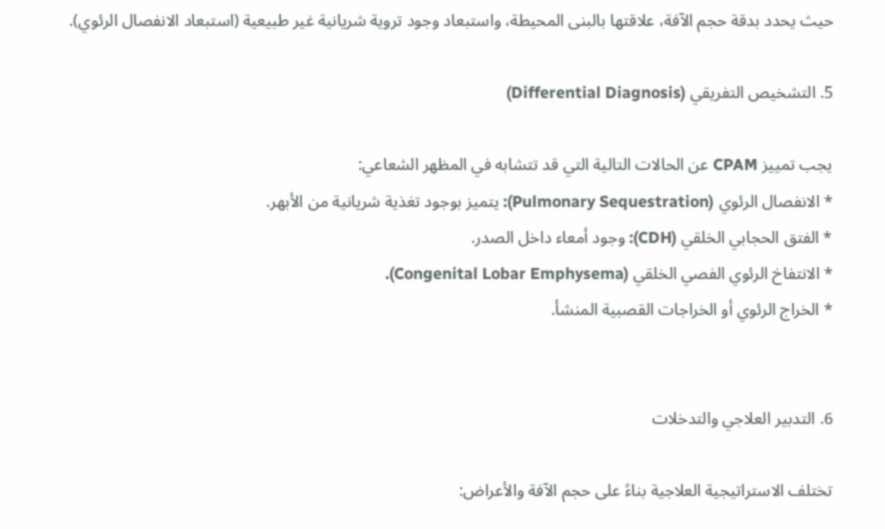حيث يحدد بدقة حجم الآفة، علاقتها بالبنى المحيطة، واستبعاد وجود تروية شريانية غير طبيعية (استبعاد الانفصال الرئوي).

5. التشخيص التفريقي (Differential Diagnosis)

يجب تمييز CPAM عن الحالات التالية التي قد تتشابه في المظهر الشعاعي:
* الانفصال الرئوي (Pulmonary Sequestration): يتميز بوجود تغذية شريانية من الأبهر.
* الفتق الحجابي الخلقي (CDH): وجود أمعاء داخل الصدر.
* الانتفاخ الرئوي الفصي الخلقي (Congenital Lobar Emphysema).
* الخراج الرئوي أو الخراجات القصبية المنشأ.


6. التدبير العلاجي والتدخلات

تختلف الاستراتيجية العلاجية بناءً على حجم الآفة والأعراض: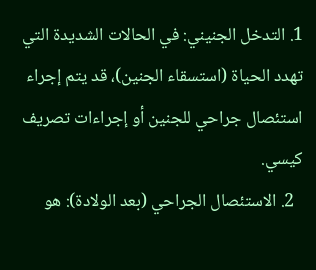1. التدخل الجنيني: في الحالات الشديدة التي تهدد الحياة (استسقاء الجنين)، قد يتم إجراء استئصال جراحي للجنين أو إجراءات تصريف كيسي.
  2. الاستئصال الجراحي (بعد الولادة): هو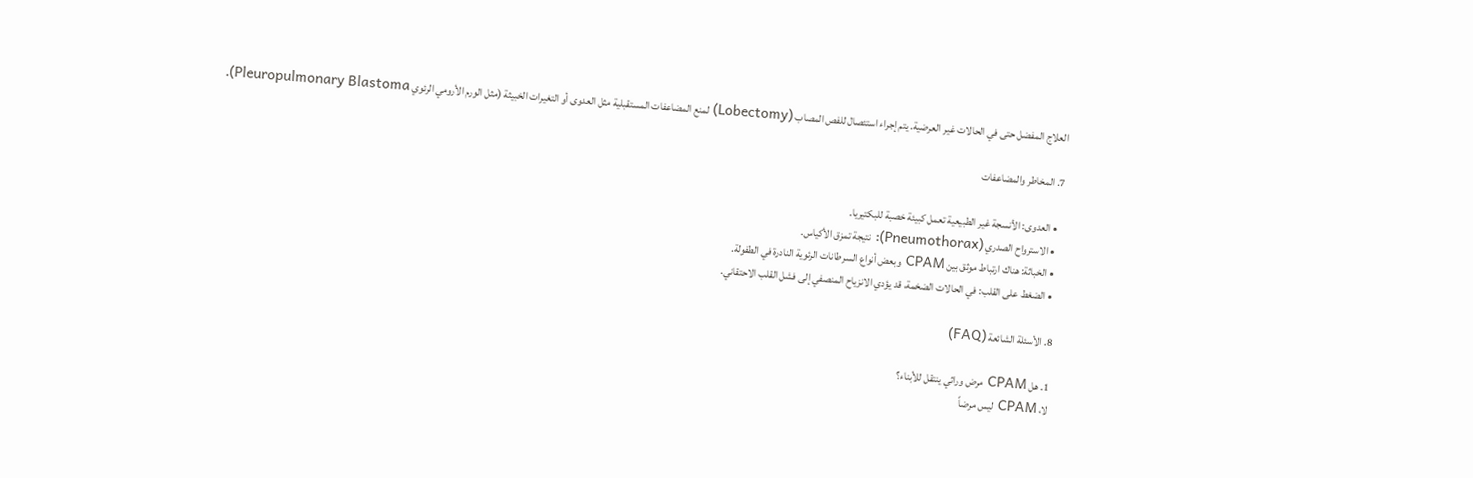العلاج المفضل حتى في الحالات غير العرضية. يتم إجراء استئصال للفص المصاب (Lobectomy) لمنع المضاعفات المستقبلية مثل العدوى أو التغيرات الخبيثة (مثل الورم الأرومي الرئوي Pleuropulmonary Blastoma).

7. المخاطر والمضاعفات

  • العدوى: الأنسجة غير الطبيعية تعمل كبيئة خصبة للبكتيريا.
  • الاسترواح الصدري (Pneumothorax): نتيجة تمزق الأكياس.
  • الخباثة: هناك ارتباط موثق بين CPAM وبعض أنواع السرطانات الرئوية النادرة في الطفولة.
  • الضغط على القلب: في الحالات الضخمة، قد يؤدي الانزياح المنصفي إلى فشل القلب الاحتقاني.

8. الأسئلة الشائعة (FAQ)

1. هل CPAM مرض وراثي ينتقل للأبناء؟
لا، CPAM ليس مرضاً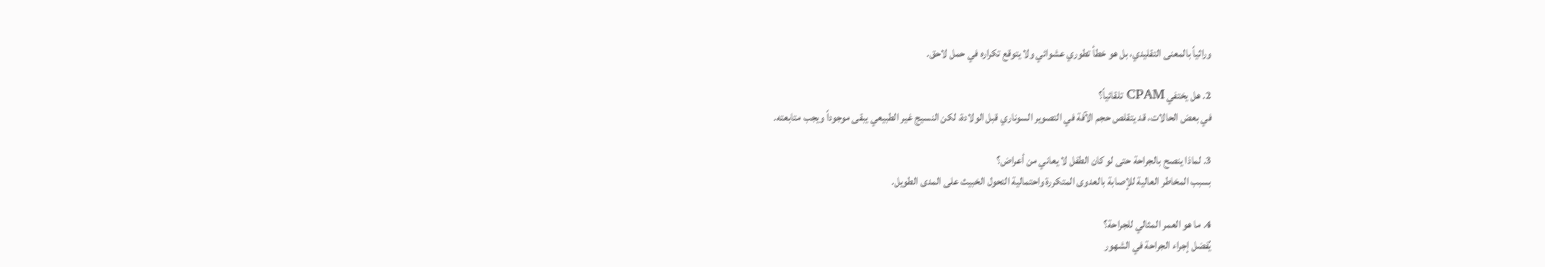وراثياً بالمعنى التقليدي، بل هو خطأ تطوري عشوائي ولا يتوقع تكراره في حمل لاحق.

2. هل يختفي CPAM تلقائياً؟
في بعض الحالات، قد يتقلص حجم الآفة في التصوير السوناري قبل الولادة، لكن النسيج غير الطبيعي يبقى موجوداً ويجب متابعته.

3. لماذا ينصح بالجراحة حتى لو كان الطفل لا يعاني من أعراض؟
بسبب المخاطر العالية للإصابة بالعدوى المتكررة واحتمالية التحول الخبيث على المدى الطويل.

4. ما هو العمر المثالي للجراحة؟
يُفضل إجراء الجراحة في الشهور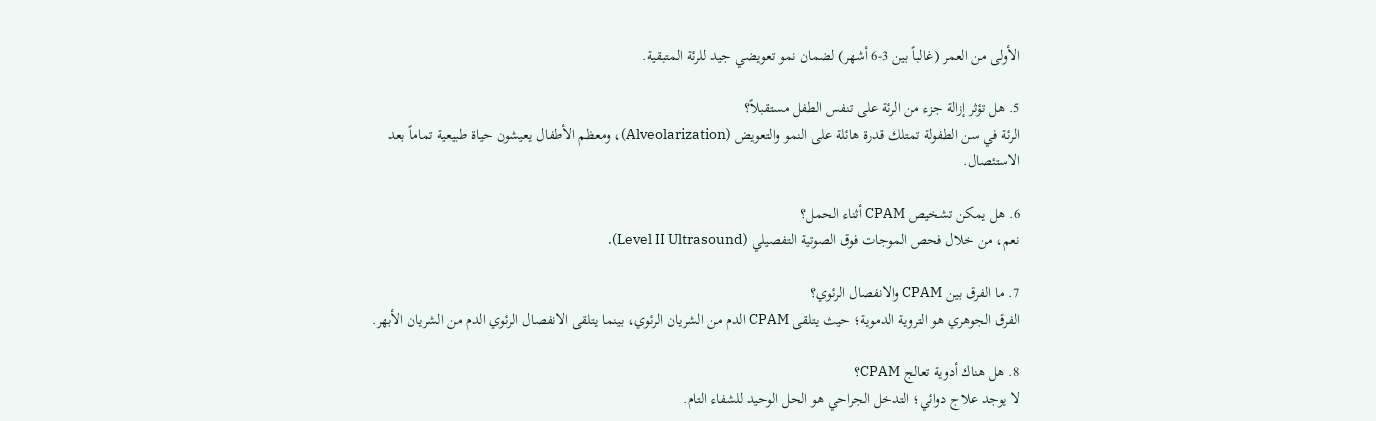الأولى من العمر (غالباً بين 3-6 أشهر) لضمان نمو تعويضي جيد للرئة المتبقية.

5. هل تؤثر إزالة جزء من الرئة على تنفس الطفل مستقبلاً؟
الرئة في سن الطفولة تمتلك قدرة هائلة على النمو والتعويض (Alveolarization)، ومعظم الأطفال يعيشون حياة طبيعية تماماً بعد الاستئصال.

6. هل يمكن تشخيص CPAM أثناء الحمل؟
نعم، من خلال فحص الموجات فوق الصوتية التفصيلي (Level II Ultrasound).

7. ما الفرق بين CPAM والانفصال الرئوي؟
الفرق الجوهري هو التروية الدموية؛ حيث يتلقى CPAM الدم من الشريان الرئوي، بينما يتلقى الانفصال الرئوي الدم من الشريان الأبهر.

8. هل هناك أدوية تعالج CPAM؟
لا يوجد علاج دوائي؛ التدخل الجراحي هو الحل الوحيد للشفاء التام.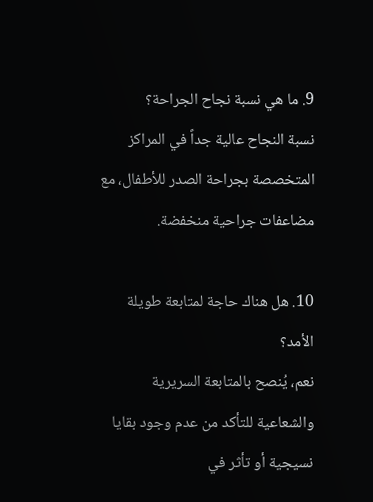9. ما هي نسبة نجاح الجراحة؟
نسبة النجاح عالية جداً في المراكز المتخصصة بجراحة الصدر للأطفال، مع مضاعفات جراحية منخفضة.

10. هل هناك حاجة لمتابعة طويلة الأمد؟
نعم، يُنصح بالمتابعة السريرية والشعاعية للتأكد من عدم وجود بقايا نسيجية أو تأثر في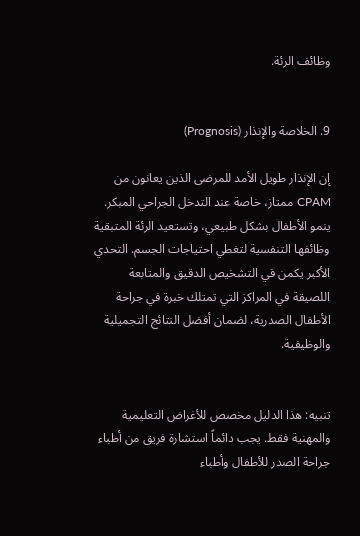وظائف الرئة.


9. الخلاصة والإنذار (Prognosis)

إن الإنذار طويل الأمد للمرضى الذين يعانون من CPAM ممتاز، خاصة عند التدخل الجراحي المبكر. ينمو الأطفال بشكل طبيعي، وتستعيد الرئة المتبقية وظائفها التنفسية لتغطي احتياجات الجسم. التحدي الأكبر يكمن في التشخيص الدقيق والمتابعة اللصيقة في المراكز التي تمتلك خبرة في جراحة الأطفال الصدرية، لضمان أفضل النتائج التجميلية والوظيفية.


تنبيه: هذا الدليل مخصص للأغراض التعليمية والمهنية فقط. يجب دائماً استشارة فريق من أطباء جراحة الصدر للأطفال وأطباء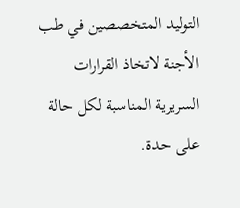التوليد المتخصصين في طب الأجنة لاتخاذ القرارات السريرية المناسبة لكل حالة على حدة.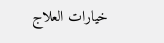خيارات العلاج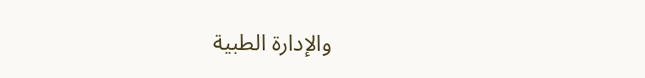والإدارة الطبية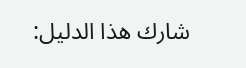شارك هذا الدليل: